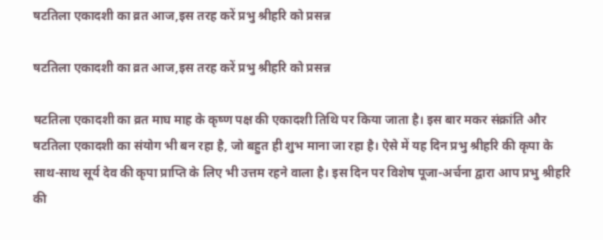षटतिला एकादशी का व्रत आज,इस तरह करें प्रभु श्रीहरि को प्रसन्न

षटतिला एकादशी का व्रत आज,इस तरह करें प्रभु श्रीहरि को प्रसन्न

षटतिला एकादशी का व्रत माघ माह के कृष्ण पक्ष की एकादशी तिथि पर किया जाता है। इस बार मकर संक्रांति और षटतिला एकादशी का संयोग भी बन रहा है, जो बहुत ही शुभ माना जा रहा है। ऐसे में यह दिन प्रभु श्रीहरि की कृपा के साथ-साथ सूर्य देव की कृपा प्राप्ति के लिए भी उत्तम रहने वाला है। इस दिन पर विशेष पूजा-अर्चना द्वारा आप प्रभु श्रीहरि की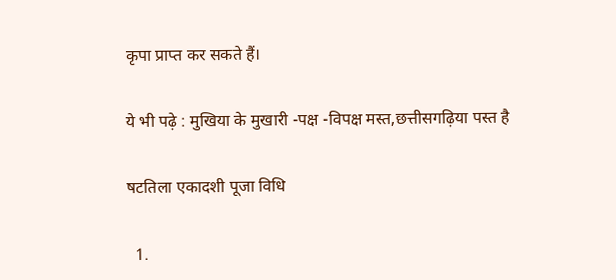कृपा प्राप्त कर सकते हैं।

ये भी पढ़े : मुखिया के मुखारी -पक्ष -विपक्ष मस्त,छत्तीसगढ़िया पस्त है

षटतिला एकादशी पूजा विधि

  1.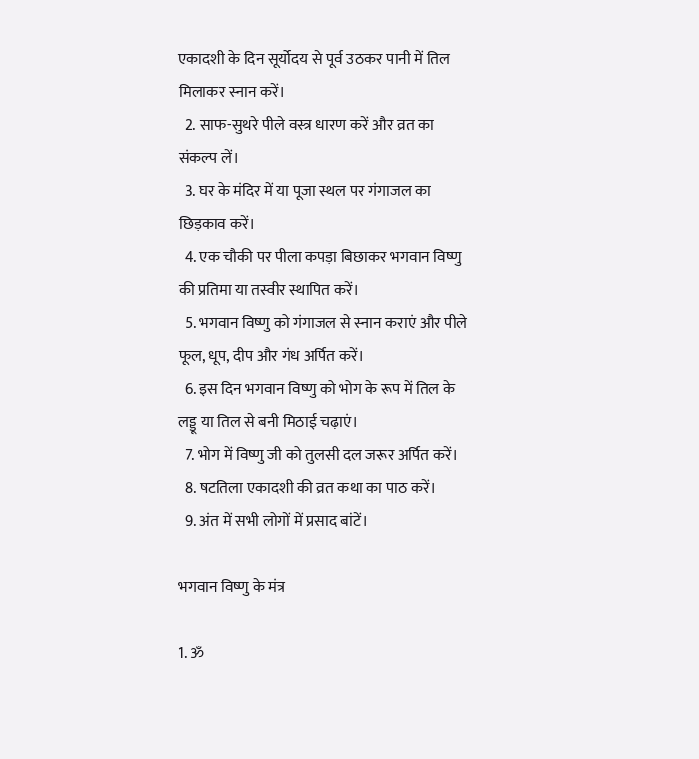एकादशी के दिन सूर्योदय से पूर्व उठकर पानी में तिल मिलाकर स्नान करें।
  2. साफ-सुथरे पीले वस्त्र धारण करें और व्रत का संकल्प लें।
  3. घर के मंदिर में या पूजा स्थल पर गंगाजल का छिड़काव करें।
  4. एक चौकी पर पीला कपड़ा बिछाकर भगवान विष्णु की प्रतिमा या तस्वीर स्थापित करें।
  5. भगवान विष्णु को गंगाजल से स्नान कराएं और पीले फूल, धूप, दीप और गंध अर्पित करें।
  6. इस दिन भगवान विष्णु को भोग के रूप में तिल के लड्डू या तिल से बनी मिठाई चढ़ाएं।
  7. भोग में विष्णु जी को तुलसी दल जरूर अर्पित करें।
  8. षटतिला एकादशी की व्रत कथा का पाठ करें।
  9. अंत में सभी लोगों में प्रसाद बांटें।

भगवान विष्णु के मंत्र

1. ॐ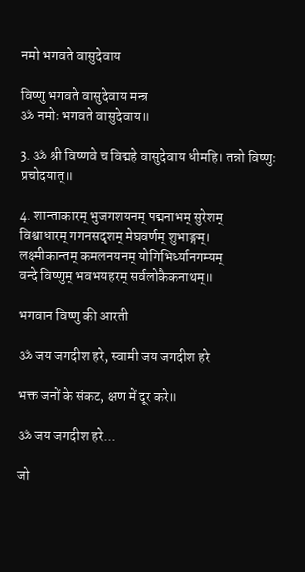नमो भगवते वासुदेवाय

विष्णु भगवते वासुदेवाय मन्त्र
ॐ नमोः भगवते वासुदेवाय॥

3. ॐ श्री विष्णवे च विद्महे वासुदेवाय धीमहि। तन्नो विष्णुः प्रचोदयात्॥

4. शान्ताकारम् भुजगशयनम् पद्मनाभम् सुरेशम्
विश्वाधारम् गगनसदृशम् मेघवर्णम् शुभाङ्गम्।
लक्ष्मीकान्तम् कमलनयनम् योगिभिर्ध्यानगम्यम्
वन्दे विष्णुम् भवभयहरम् सर्वलोकैकनाथम्॥

भगवान विष्णु की आरती

ॐ जय जगदीश हरे, स्वामी जय जगदीश हरे

भक्त जनों के संकट, क्षण में दूर करे॥

ॐ जय जगदीश हरे...

जो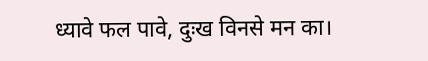ध्यावे फल पावे, दुःख विनसे मन का।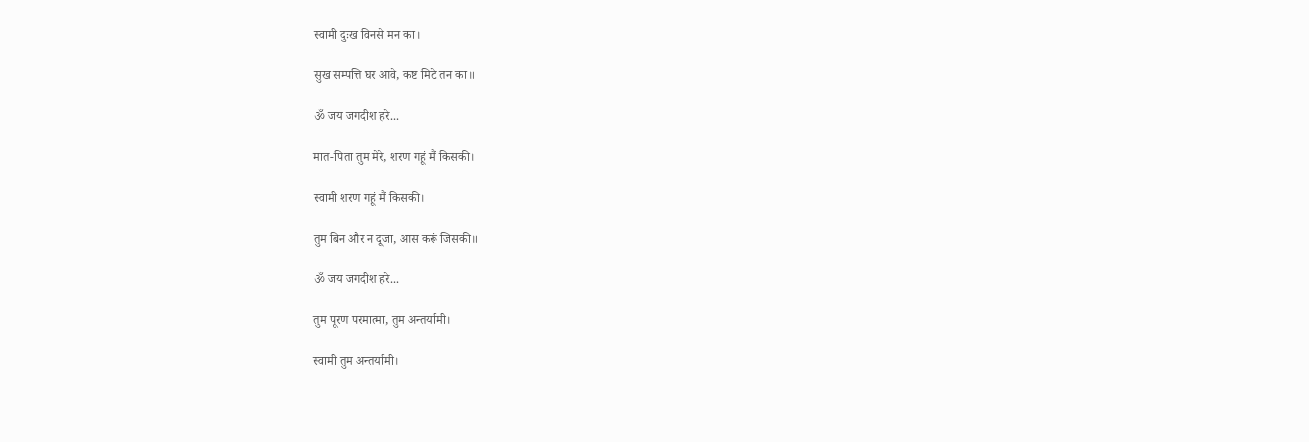स्वामी दुःख विनसे मन का।

सुख सम्पत्ति घर आवे, कष्ट मिटे तन का॥

ॐ जय जगदीश हरे...

मात-पिता तुम मेरे, शरण गहूं मैं किसकी।

स्वामी शरण गहूं मैं किसकी।

तुम बिन और न दूजा, आस करूं जिसकी॥

ॐ जय जगदीश हरे...

तुम पूरण परमात्मा, तुम अन्तर्यामी।

स्वामी तुम अन्तर्यामी।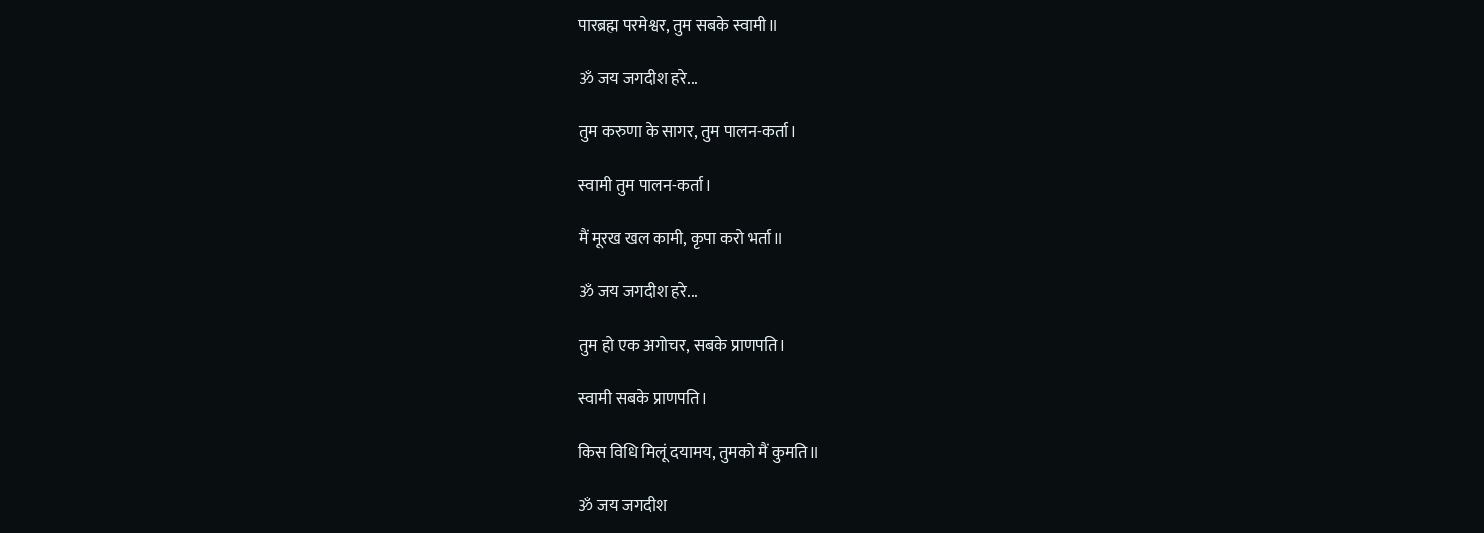पारब्रह्म परमेश्वर, तुम सबके स्वामी॥

ॐ जय जगदीश हरे...

तुम करुणा के सागर, तुम पालन-कर्ता।

स्वामी तुम पालन-कर्ता।

मैं मूरख खल कामी, कृपा करो भर्ता॥

ॐ जय जगदीश हरे...

तुम हो एक अगोचर, सबके प्राणपति।

स्वामी सबके प्राणपति।

किस विधि मिलूं दयामय, तुमको मैं कुमति॥

ॐ जय जगदीश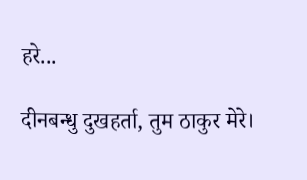हरे...

दीनबन्धु दुखहर्ता, तुम ठाकुर मेरे।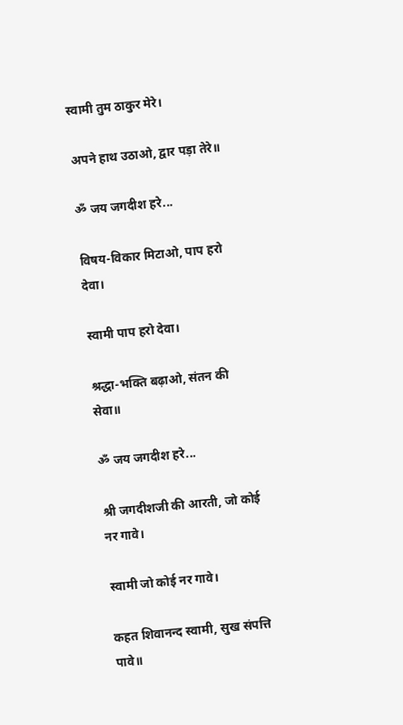स्वामी तुम ठाकुर मेरे।

अपने हाथ उठा‌ओ, द्वार पड़ा तेरे॥

ॐ जय जगदीश हरे...

विषय-विकार मिटा‌ओ, पाप हरो देवा।

स्वामी पाप हरो देवा।

श्रद्धा-भक्ति बढ़ा‌ओ, संतन की सेवा॥

ॐ जय जगदीश हरे...

श्री जगदीशजी की आरती, जो कोई नर गावे।

स्वामी जो कोई नर गावे।

कहत शिवानन्द स्वामी, सुख संपत्ति पावे॥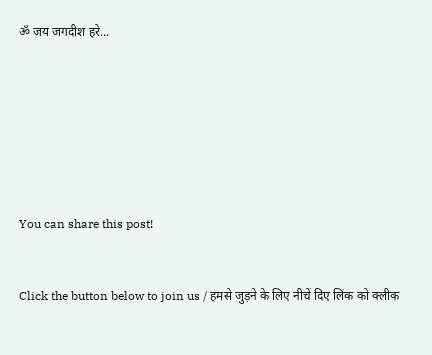ॐ जय जगदीश हरे...







You can share this post!


Click the button below to join us / हमसे जुड़ने के लिए नीचें दिए लिंक को क्लीक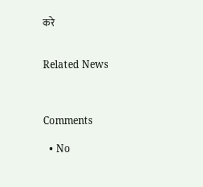करे


Related News



Comments

  • No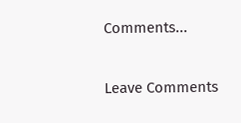Comments...

Leave Comments